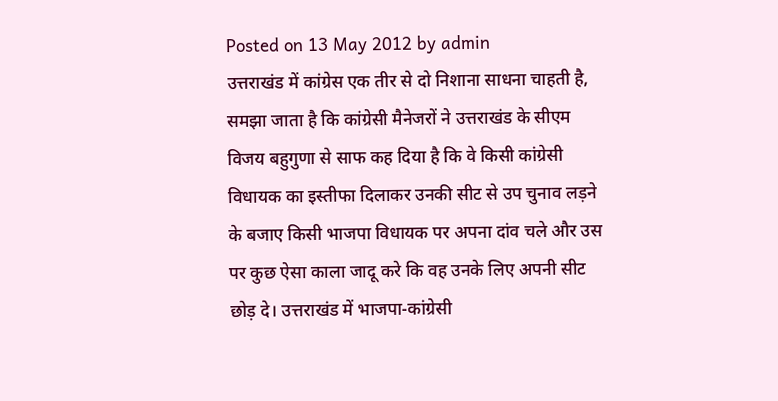Posted on 13 May 2012 by admin
उत्तराखंड में कांग्रेस एक तीर से दो निशाना साधना चाहती है, समझा जाता है कि कांग्रेसी मैनेजरों ने उत्तराखंड के सीएम विजय बहुगुणा से साफ कह दिया है कि वे किसी कांग्रेसी विधायक का इस्तीफा दिलाकर उनकी सीट से उप चुनाव लड़ने के बजाए किसी भाजपा विधायक पर अपना दांव चले और उस पर कुछ ऐसा काला जादू करे कि वह उनके लिए अपनी सीट छोड़ दे। उत्तराखंड में भाजपा-कांग्रेसी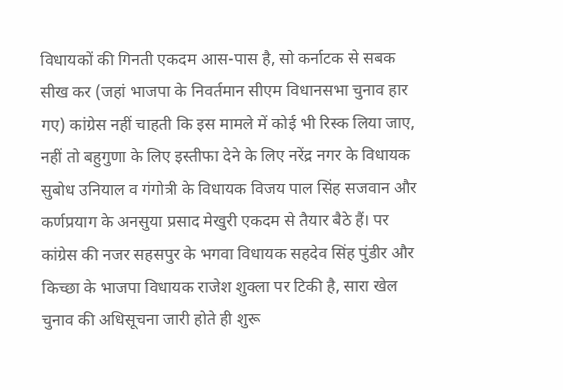विधायकों की गिनती एकदम आस-पास है, सो कर्नाटक से सबक सीख कर (जहां भाजपा के निवर्तमान सीएम विधानसभा चुनाव हार गए) कांग्रेस नहीं चाहती कि इस मामले में कोई भी रिस्क लिया जाए, नहीं तो बहुगुणा के लिए इस्तीफा देने के लिए नरेंद्र नगर के विधायक सुबोध उनियाल व गंगोत्री के विधायक विजय पाल सिंह सजवान और कर्णप्रयाग के अनसुया प्रसाद मेखुरी एकदम से तैयार बैठे हैं। पर कांग्रेस की नजर सहसपुर के भगवा विधायक सहदेव सिंह पुंडीर और किच्छा के भाजपा विधायक राजेश शुक्ला पर टिकी है, सारा खेल चुनाव की अधिसूचना जारी होते ही शुरू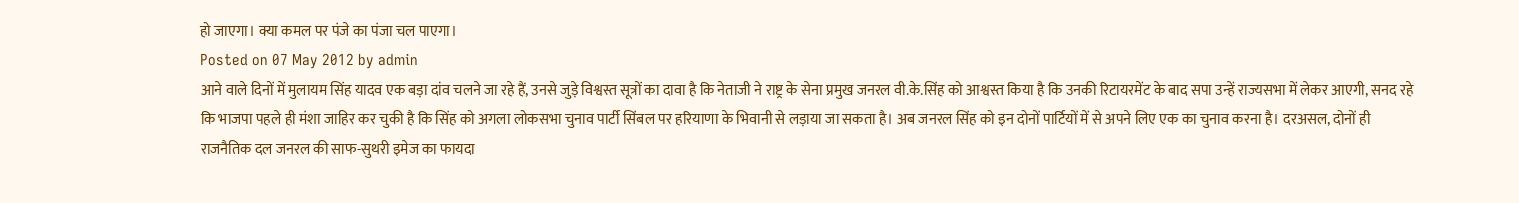हो जाएगा। क्या कमल पर पंजे का पंजा चल पाएगा।
Posted on 07 May 2012 by admin
आने वाले दिनों में मुलायम सिंह यादव एक बड़ा दांव चलने जा रहे हैं, उनसे जुड़े विश्वस्त सूत्रों का दावा है कि नेताजी ने राष्ट्र के सेना प्रमुख जनरल वी.के.सिंह को आश्वस्त किया है कि उनकी रिटायरमेंट के बाद सपा उन्हें राज्यसभा में लेकर आएगी, सनद रहे कि भाजपा पहले ही मंशा जाहिर कर चुकी है कि सिंह को अगला लोकसभा चुनाव पार्टी सिंबल पर हरियाणा के भिवानी से लड़ाया जा सकता है। अब जनरल सिंह को इन दोनों पार्टियों में से अपने लिए एक का चुनाव करना है। दरअसल, दोनों ही राजनैतिक दल जनरल की साफ-सुथरी इमेज का फायदा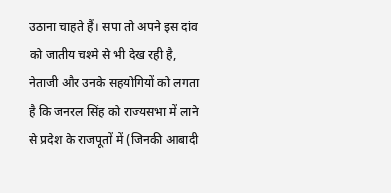उठाना चाहते हैं। सपा तो अपने इस दांव को जातीय चश्मे से भी देख रही है, नेताजी और उनके सहयोगियों को लगता है कि जनरल सिंह को राज्यसभा में लाने से प्रदेश के राजपूतों में (जिनकी आबादी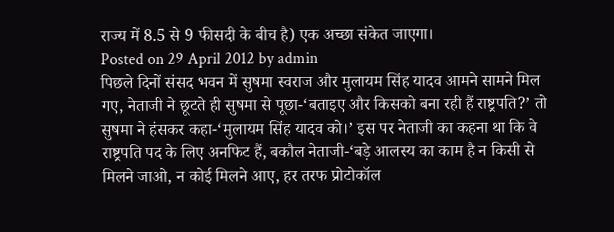राज्य में 8.5 से 9 फीसदी के बीच है) एक अच्छा संकेत जाएगा।
Posted on 29 April 2012 by admin
पिछले दिनों संसद भवन में सुषमा स्वराज और मुलायम सिंह यादव आमने सामने मिल गए, नेताजी ने छूटते ही सुषमा से पूछा-‘बताइए और किसको बना रही हैं राष्ट्रपति?’ तो सुषमा ने हंसकर कहा-‘मुलायम सिंह यादव को।’ इस पर नेताजी का कहना था कि वे राष्ट्रपति पद के लिए अनफिट हैं, बकौल नेताजी-‘बड़े आलस्य का काम है न किसी से मिलने जाओ, न कोई मिलने आए, हर तरफ प्रोटोकॉल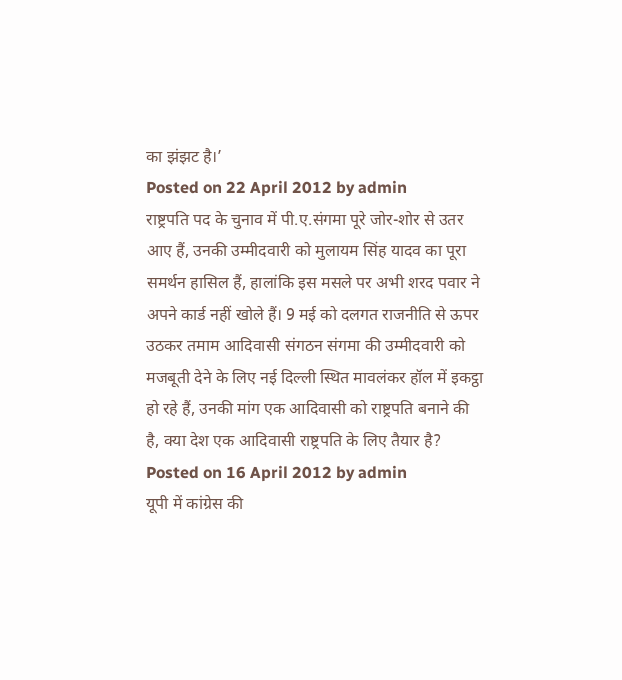का झंझट है।’
Posted on 22 April 2012 by admin
राष्ट्रपति पद के चुनाव में पी.ए.संगमा पूरे जोर-शोर से उतर आए हैं, उनकी उम्मीदवारी को मुलायम सिंह यादव का पूरा समर्थन हासिल हैं, हालांकि इस मसले पर अभी शरद पवार ने अपने कार्ड नहीं खोले हैं। 9 मई को दलगत राजनीति से ऊपर उठकर तमाम आदिवासी संगठन संगमा की उम्मीदवारी को मजबूती देने के लिए नई दिल्ली स्थित मावलंकर हॉल में इकट्ठा हो रहे हैं, उनकी मांग एक आदिवासी को राष्ट्रपति बनाने की है, क्या देश एक आदिवासी राष्ट्रपति के लिए तैयार है?
Posted on 16 April 2012 by admin
यूपी में कांग्रेस की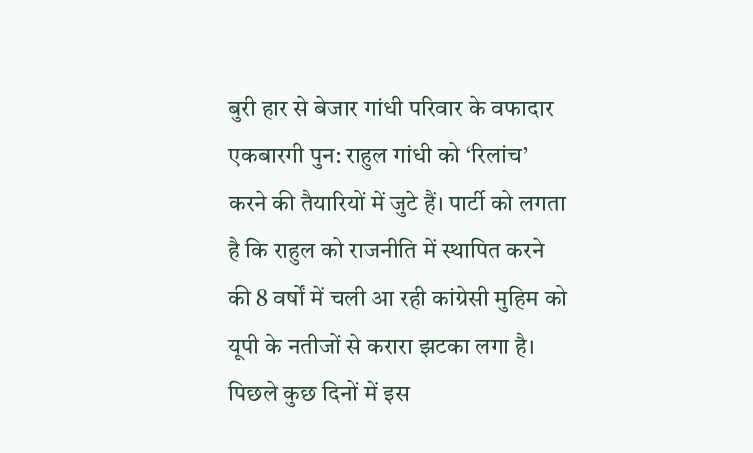बुरी हार से बेजार गांधी परिवार के वफादार एकबारगी पुन: राहुल गांधी को ‘रिलांच’ करने की तैयारियों में जुटे हैं। पार्टी को लगता है कि राहुल को राजनीति में स्थापित करने की 8 वर्षों में चली आ रही कांग्रेसी मुहिम को यूपी के नतीजों से करारा झटका लगा है। पिछले कुछ दिनों में इस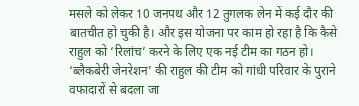मसले को लेकर 10 जनपथ और 12 तुगलक लेन में कई दौर की बातचीत हो चुकी है। और इस योजना पर काम हो रहा है कि कैसे राहुल को ‘रिलांच’ करने के लिए एक नई टीम का गठन हो। ‘ब्लैकबेरी जेनरेशन’ की राहुल की टीम को गांधी परिवार के पुराने वफादारों से बदला जा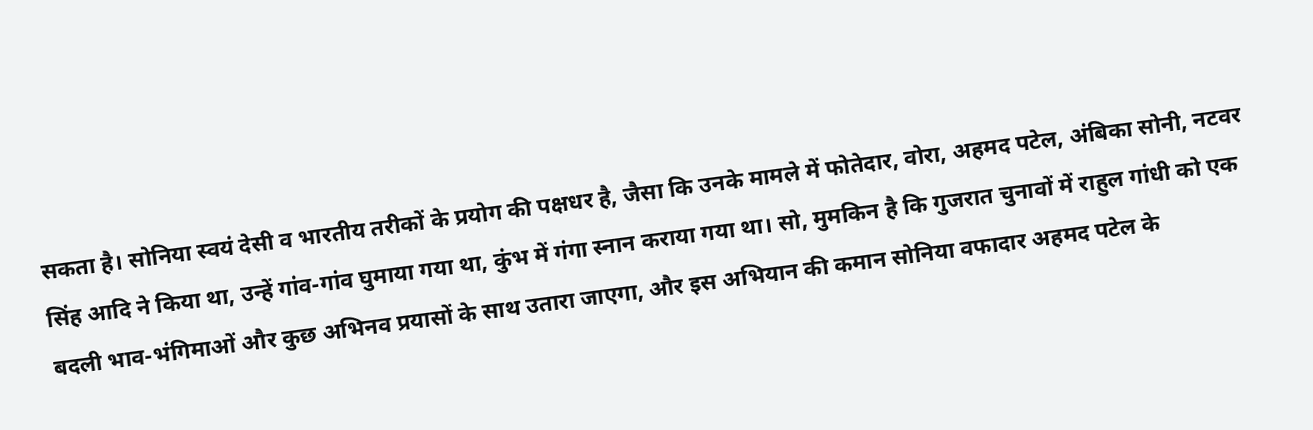सकता है। सोनिया स्वयं देसी व भारतीय तरीकों के प्रयोग की पक्षधर है, जैसा कि उनके मामले में फोतेदार, वोरा, अहमद पटेल, अंबिका सोनी, नटवर सिंह आदि ने किया था, उन्हें गांव-गांव घुमाया गया था, कुंभ में गंगा स्नान कराया गया था। सो, मुमकिन है कि गुजरात चुनावों में राहुल गांधी को एक बदली भाव-भंगिमाओं और कुछ अभिनव प्रयासों के साथ उतारा जाएगा, और इस अभियान की कमान सोनिया वफादार अहमद पटेल के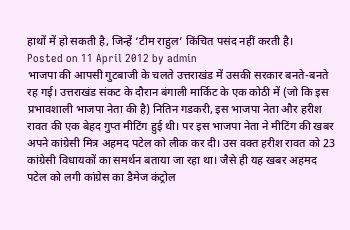हाथों में हो सकती है, जिन्हें ‘टीम राहुल’ किंचित पसंद नहीं करती है।
Posted on 11 April 2012 by admin
भाजपा की आपसी गुटबाजी के चलते उत्तराखंड में उसकी सरकार बनते-बनते रह गई। उत्तराखंड संकट के दौरान बंगाली मार्किट के एक कोठी में (जो कि इस प्रभावशाली भाजपा नेता की है) नितिन गडकरी, इस भाजपा नेता और हरीश रावत की एक बेहद गुप्त मीटिंग हुई थी। पर इस भाजपा नेता ने मीटिंग की खबर अपने कांग्रेसी मित्र अहमद पटेल को लीक कर दी। उस वक्त हरीश रावत को 23 कांग्रेसी विधायकों का समर्थन बताया जा रहा था। जैसे ही यह खबर अहमद पटेल को लगी कांग्रेस का डैमेज कंट्रोल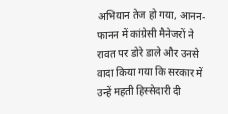अभियान तेज हो गया, आनन-फानन में कांग्रेसी मैनेजरों ने रावत पर डोरे डाले और उनसे वादा किया गया कि सरकार में उन्हें महती हिस्सेदारी दी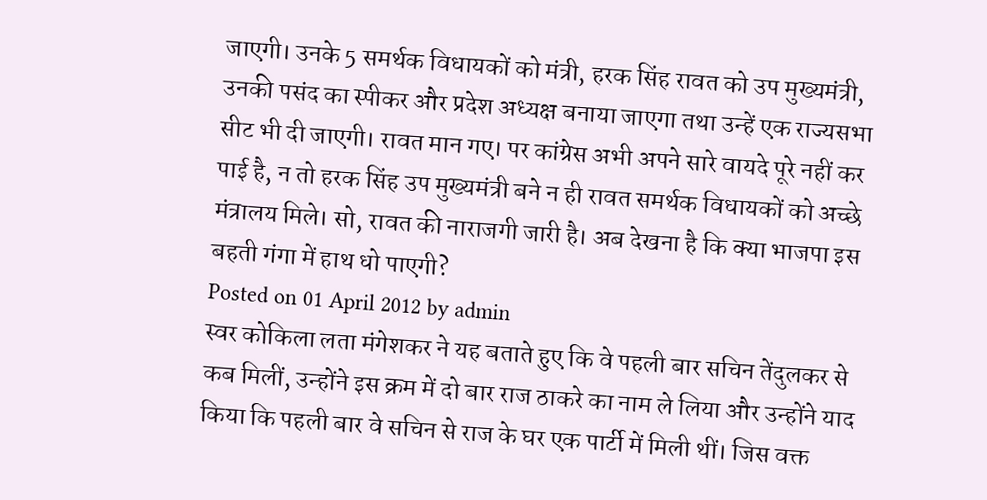जाएगी। उनके 5 समर्थक विधायकों को मंत्री, हरक सिंह रावत को उप मुख्यमंत्री, उनकी पसंद का स्पीकर और प्रदेश अध्यक्ष बनाया जाएगा तथा उन्हें एक राज्यसभा सीट भी दी जाएगी। रावत मान गए। पर कांग्रेस अभी अपने सारे वायदे पूरे नहीं कर पाई है, न तो हरक सिंह उप मुख्यमंत्री बने न ही रावत समर्थक विधायकों को अच्छे मंत्रालय मिले। सो, रावत की नाराजगी जारी है। अब देखना है कि क्या भाजपा इस बहती गंगा में हाथ धो पाएगी?
Posted on 01 April 2012 by admin
स्वर कोकिला लता मंगेशकर ने यह बताते हुए कि वे पहली बार सचिन तेंदुलकर से कब मिलीं, उन्होंने इस क्रम में दो बार राज ठाकरे का नाम ले लिया और उन्होंने याद किया कि पहली बार वे सचिन से राज के घर एक पार्टी में मिली थीं। जिस वक्त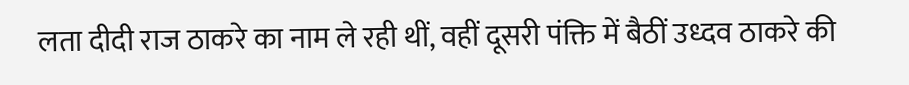लता दीदी राज ठाकरे का नाम ले रही थीं, वहीं दूसरी पंक्ति में बैठीं उध्दव ठाकरे की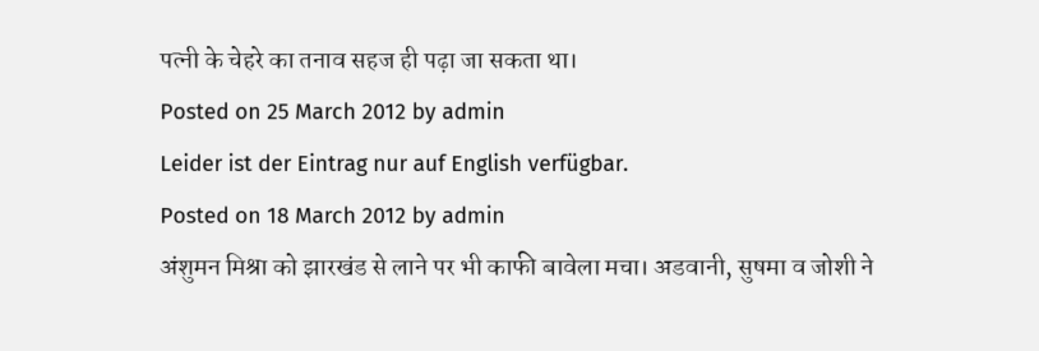पत्नी के चेहरे का तनाव सहज ही पढ़ा जा सकता था।
Posted on 25 March 2012 by admin
Leider ist der Eintrag nur auf English verfügbar.
Posted on 18 March 2012 by admin
अंशुमन मिश्रा को झारखंड से लाने पर भी काफी बावेला मचा। अडवानी, सुषमा व जोशी ने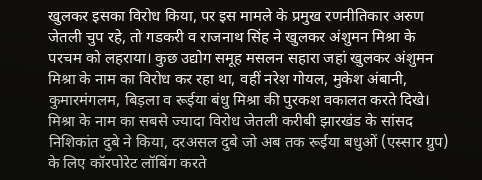खुलकर इसका विरोध किया, पर इस मामले के प्रमुख रणनीतिकार अरुण जेतली चुप रहे, तो गडकरी व राजनाथ सिंह ने खुलकर अंशुमन मिश्रा के परचम को लहराया। कुछ उद्योग समूह मसलन सहारा जहां खुलकर अंशुमन मिश्रा के नाम का विरोध कर रहा था, वहीं नरेश गोयल, मुकेश अंबानी, कुमारमंगलम, बिड़ला व रूईया बंधु मिश्रा की पुरकश वकालत करते दिखे। मिश्रा के नाम का सबसे ज्यादा विरोध जेतली करीबी झारखंड के सांसद निशिकांत दुबे ने किया, दरअसल दुबे जो अब तक रूईया बधुओं (एस्सार ग्रुप) के लिए कॉरपोरेट लॉबिंग करते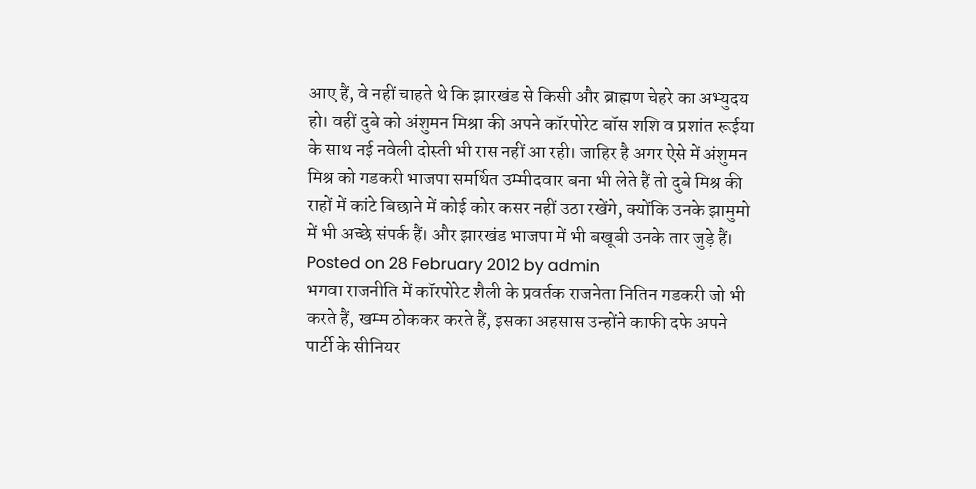आए हैं, वे नहीं चाहते थे कि झारखंड से किसी और ब्राह्मण चेहरे का अभ्युदय हो। वहीं दुबे को अंशुमन मिश्रा की अपने कॉरपोरेट बॉस शशि व प्रशांत रूईया के साथ नई नवेली दोस्ती भी रास नहीं आ रही। जाहिर है अगर ऐसे में अंशुमन मिश्र को गडकरी भाजपा समर्थित उम्मीदवार बना भी लेते हैं तो दुबे मिश्र की राहों में कांटे बिछाने में कोई कोर कसर नहीं उठा रखेंगे, क्योंकि उनके झामुमो में भी अच्छे संपर्क हैं। और झारखंड भाजपा में भी बखूबी उनके तार जुड़े हैं।
Posted on 28 February 2012 by admin
भगवा राजनीति में कॉरपोरेट शैली के प्रवर्तक राजनेता नितिन गडकरी जो भी करते हैं, खम्म ठोककर करते हैं, इसका अहसास उन्होंने काफी दफे अपने पार्टी के सीनियर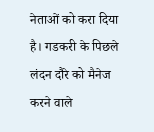नेताओं को करा दिया है। गडकरी के पिछले लंदन दौरे को मैनेज करने वाले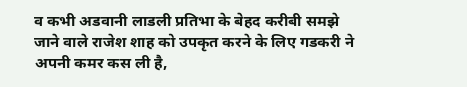व कभी अडवानी लाडली प्रतिभा के बेहद करीबी समझे जाने वाले राजेश शाह को उपकृत करने के लिए गडकरी ने अपनी कमर कस ली है,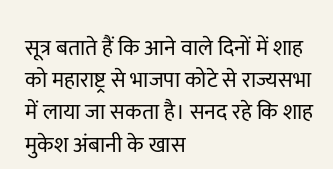सूत्र बताते हैं कि आने वाले दिनों में शाह को महाराष्ट्र से भाजपा कोटे से राज्यसभा में लाया जा सकता है। सनद रहे कि शाह मुकेश अंबानी के खास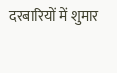दरबारियों में शुमार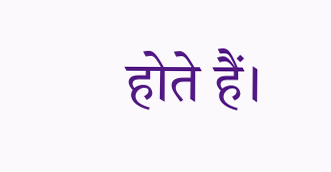होते हैं।